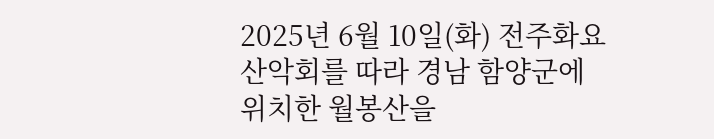2025년 6월 10일(화) 전주화요산악회를 따라 경남 함양군에 위치한 월봉산을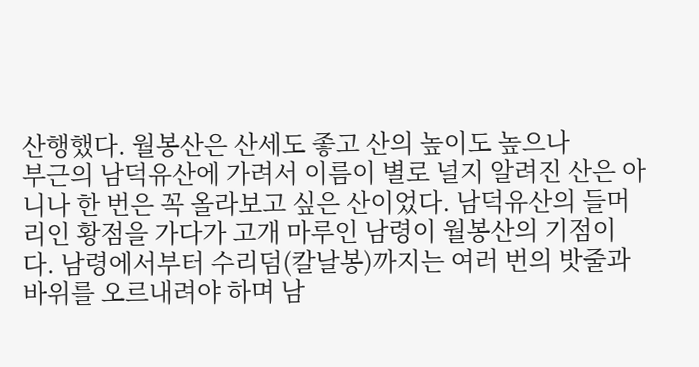산행했다. 월봉산은 산세도 좋고 산의 높이도 높으나
부근의 남덕유산에 가려서 이름이 별로 널지 알려진 산은 아니나 한 번은 꼭 올라보고 싶은 산이었다. 남덕유산의 들머리인 황점을 가다가 고개 마루인 남령이 월봉산의 기점이다. 남령에서부터 수리덤(칼날봉)까지는 여러 번의 밧줄과 바위를 오르내려야 하며 남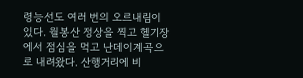령능선도 여러 번의 오르내림이 있다. 월봉산 정상을 찍고 헬기장에서 점심을 먹고 난데이계곡으로 내려왔다. 산행거리에 비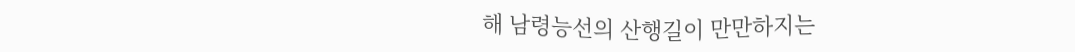해 남령능선의 산행길이 만만하지는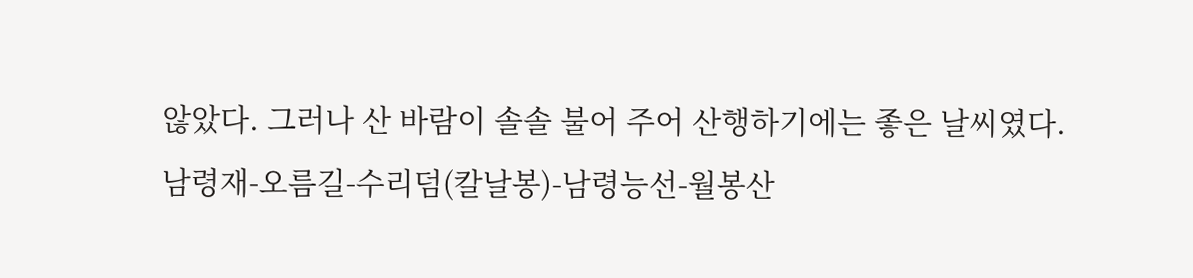않았다. 그러나 산 바람이 솔솔 불어 주어 산행하기에는 좋은 날씨였다.
남령재-오름길-수리덤(칼날봉)-남령능선-월봉산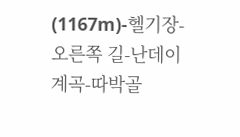(1167m)-헬기장-오른쪽 길-난데이계곡-따박골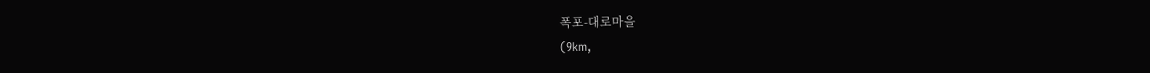폭포-대로마을
(9km,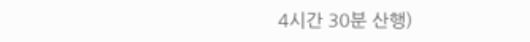4시간 30분 산행)